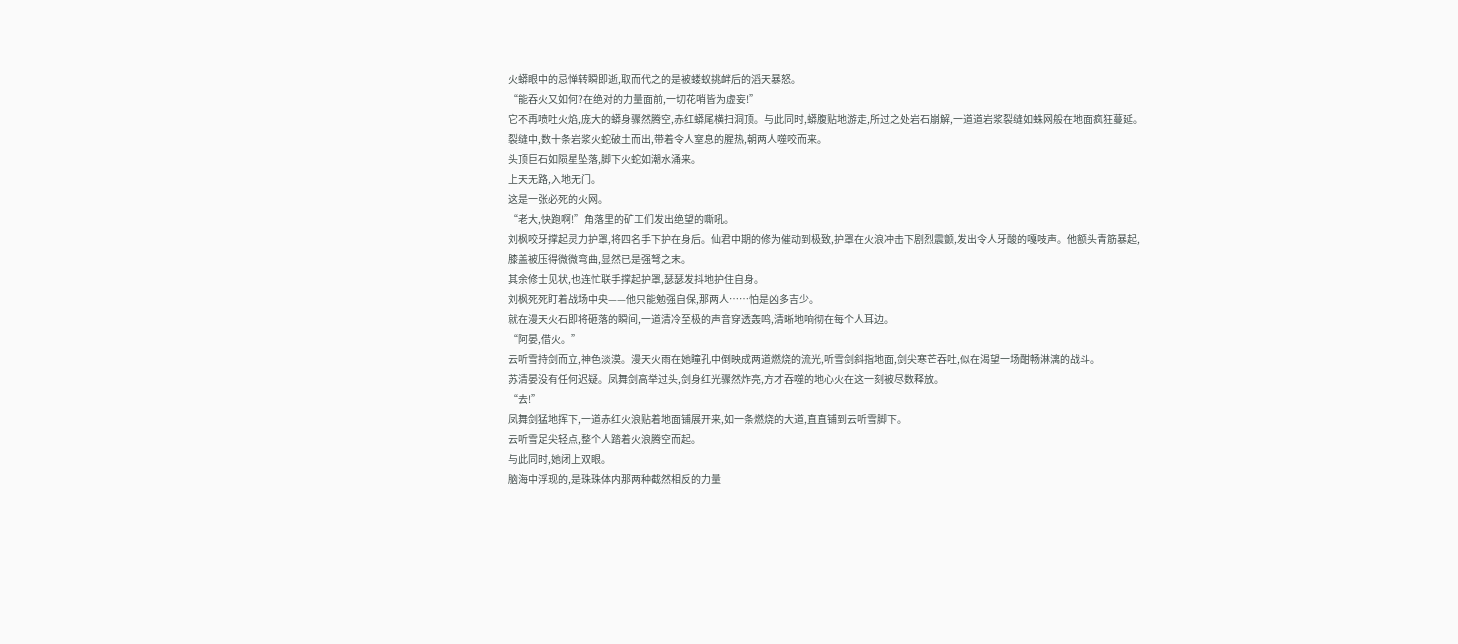火蟒眼中的忌惮转瞬即逝,取而代之的是被蝼蚁挑衅后的滔天暴怒。
“能吞火又如何?在绝对的力量面前,一切花哨皆为虚妄!”
它不再喷吐火焰,庞大的蟒身骤然腾空,赤红蟒尾横扫洞顶。与此同时,蟒腹贴地游走,所过之处岩石崩解,一道道岩浆裂缝如蛛网般在地面疯狂蔓延。
裂缝中,数十条岩浆火蛇破土而出,带着令人窒息的腥热,朝两人噬咬而来。
头顶巨石如陨星坠落,脚下火蛇如潮水涌来。
上天无路,入地无门。
这是一张必死的火网。
“老大,快跑啊!”角落里的矿工们发出绝望的嘶吼。
刘枫咬牙撑起灵力护罩,将四名手下护在身后。仙君中期的修为催动到极致,护罩在火浪冲击下剧烈震颤,发出令人牙酸的嘎吱声。他额头青筋暴起,膝盖被压得微微弯曲,显然已是强弩之末。
其余修士见状,也连忙联手撑起护罩,瑟瑟发抖地护住自身。
刘枫死死盯着战场中央——他只能勉强自保,那两人……怕是凶多吉少。
就在漫天火石即将砸落的瞬间,一道清冷至极的声音穿透轰鸣,清晰地响彻在每个人耳边。
“阿晏,借火。”
云听雪持剑而立,神色淡漠。漫天火雨在她瞳孔中倒映成两道燃烧的流光,听雪剑斜指地面,剑尖寒芒吞吐,似在渴望一场酣畅淋漓的战斗。
苏清晏没有任何迟疑。凤舞剑高举过头,剑身红光骤然炸亮,方才吞噬的地心火在这一刻被尽数释放。
“去!”
凤舞剑猛地挥下,一道赤红火浪贴着地面铺展开来,如一条燃烧的大道,直直铺到云听雪脚下。
云听雪足尖轻点,整个人踏着火浪腾空而起。
与此同时,她闭上双眼。
脑海中浮现的,是珠珠体内那两种截然相反的力量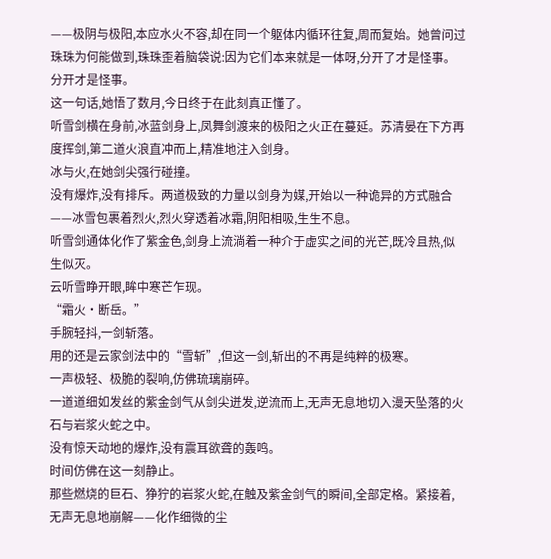——极阴与极阳,本应水火不容,却在同一个躯体内循环往复,周而复始。她曾问过珠珠为何能做到,珠珠歪着脑袋说:因为它们本来就是一体呀,分开了才是怪事。
分开才是怪事。
这一句话,她悟了数月,今日终于在此刻真正懂了。
听雪剑横在身前,冰蓝剑身上,凤舞剑渡来的极阳之火正在蔓延。苏清晏在下方再度挥剑,第二道火浪直冲而上,精准地注入剑身。
冰与火,在她剑尖强行碰撞。
没有爆炸,没有排斥。两道极致的力量以剑身为媒,开始以一种诡异的方式融合——冰雪包裹着烈火,烈火穿透着冰霜,阴阳相吸,生生不息。
听雪剑通体化作了紫金色,剑身上流淌着一种介于虚实之间的光芒,既冷且热,似生似灭。
云听雪睁开眼,眸中寒芒乍现。
“霜火·断岳。”
手腕轻抖,一剑斩落。
用的还是云家剑法中的“雪斩”,但这一剑,斩出的不再是纯粹的极寒。
一声极轻、极脆的裂响,仿佛琉璃崩碎。
一道道细如发丝的紫金剑气从剑尖迸发,逆流而上,无声无息地切入漫天坠落的火石与岩浆火蛇之中。
没有惊天动地的爆炸,没有震耳欲聋的轰鸣。
时间仿佛在这一刻静止。
那些燃烧的巨石、狰狞的岩浆火蛇,在触及紫金剑气的瞬间,全部定格。紧接着,无声无息地崩解——化作细微的尘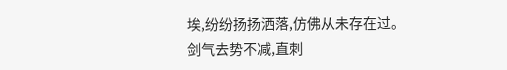埃,纷纷扬扬洒落,仿佛从未存在过。
剑气去势不减,直刺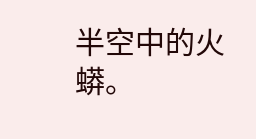半空中的火蟒。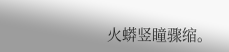火蟒竖瞳骤缩。